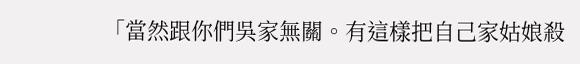「當然跟你們吳家無關。有這樣把自己家姑娘殺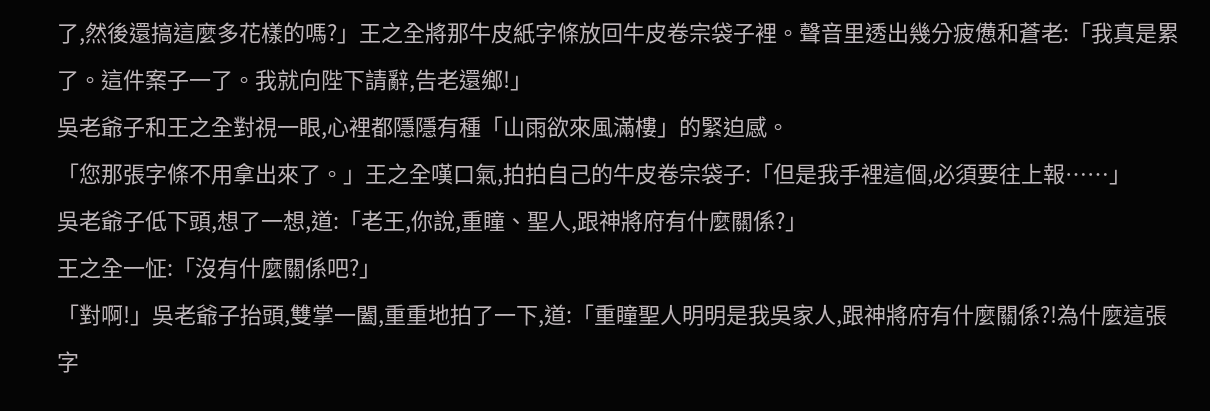了,然後還搞這麼多花樣的嗎?」王之全將那牛皮紙字條放回牛皮卷宗袋子裡。聲音里透出幾分疲憊和蒼老:「我真是累了。這件案子一了。我就向陛下請辭,告老還鄉!」
吳老爺子和王之全對視一眼,心裡都隱隱有種「山雨欲來風滿樓」的緊迫感。
「您那張字條不用拿出來了。」王之全嘆口氣,拍拍自己的牛皮卷宗袋子:「但是我手裡這個,必須要往上報……」
吳老爺子低下頭,想了一想,道:「老王,你說,重瞳、聖人,跟神將府有什麼關係?」
王之全一怔:「沒有什麼關係吧?」
「對啊!」吳老爺子抬頭,雙掌一闔,重重地拍了一下,道:「重瞳聖人明明是我吳家人,跟神將府有什麼關係?!為什麼這張字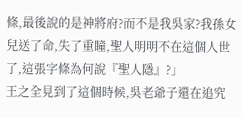條,最後說的是神將府?而不是我吳家?我孫女兒送了命,失了重瞳,聖人明明不在這個人世了,這張字條為何說『聖人隱』?」
王之全見到了這個時候,吳老爺子還在追究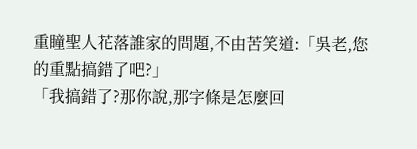重瞳聖人花落誰家的問題,不由苦笑道:「吳老,您的重點搞錯了吧?」
「我搞錯了?那你說,那字條是怎麼回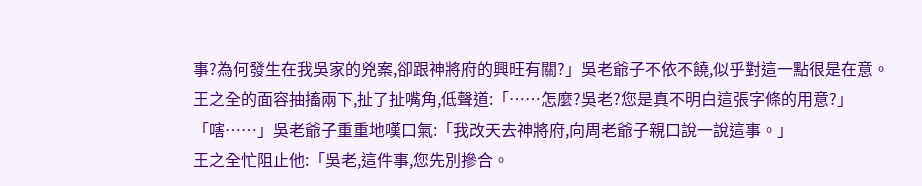事?為何發生在我吳家的兇案,卻跟神將府的興旺有關?」吳老爺子不依不饒,似乎對這一點很是在意。
王之全的面容抽搐兩下,扯了扯嘴角,低聲道:「……怎麼?吳老?您是真不明白這張字條的用意?」
「嗐……」吳老爺子重重地嘆口氣:「我改天去神將府,向周老爺子親口說一說這事。」
王之全忙阻止他:「吳老,這件事,您先別摻合。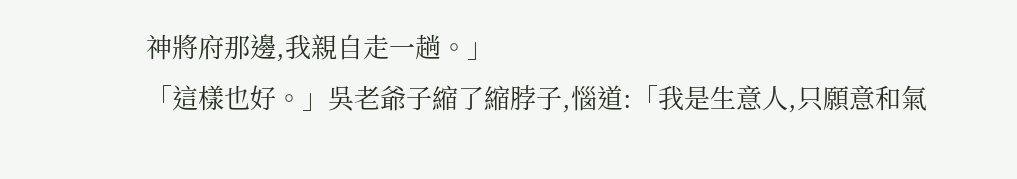神將府那邊,我親自走一趟。」
「這樣也好。」吳老爺子縮了縮脖子,惱道:「我是生意人,只願意和氣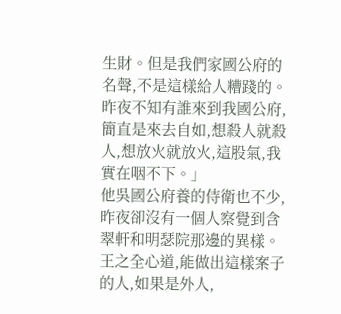生財。但是我們家國公府的名聲,不是這樣給人糟踐的。昨夜不知有誰來到我國公府,簡直是來去自如,想殺人就殺人,想放火就放火,這股氣,我實在咽不下。」
他吳國公府養的侍衛也不少,昨夜卻沒有一個人察覺到含翠軒和明瑟院那邊的異樣。
王之全心道,能做出這樣案子的人,如果是外人,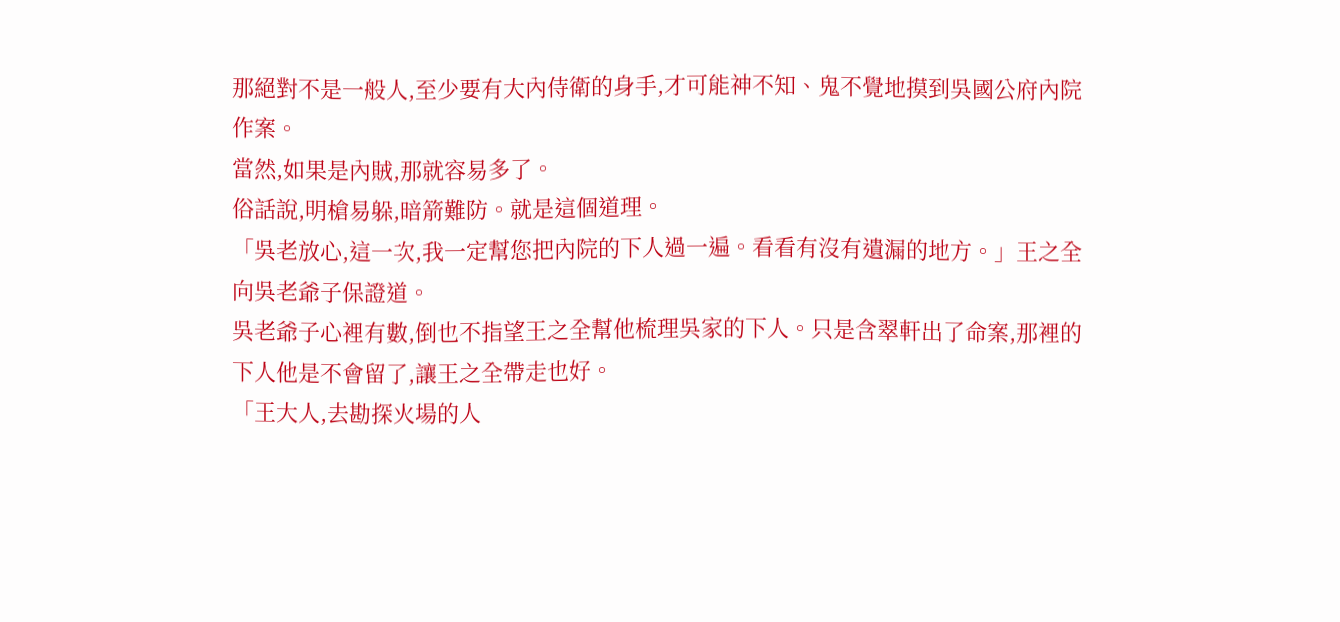那絕對不是一般人,至少要有大內侍衛的身手,才可能神不知、鬼不覺地摸到吳國公府內院作案。
當然,如果是內賊,那就容易多了。
俗話說,明槍易躲,暗箭難防。就是這個道理。
「吳老放心,這一次,我一定幫您把內院的下人過一遍。看看有沒有遺漏的地方。」王之全向吳老爺子保證道。
吳老爺子心裡有數,倒也不指望王之全幫他梳理吳家的下人。只是含翠軒出了命案,那裡的下人他是不會留了,讓王之全帶走也好。
「王大人,去勘探火場的人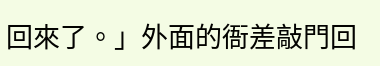回來了。」外面的衙差敲門回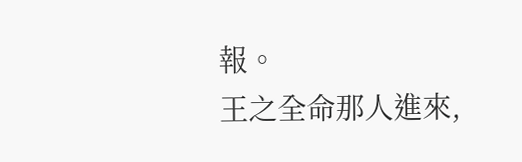報。
王之全命那人進來,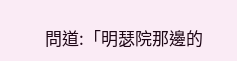問道:「明瑟院那邊的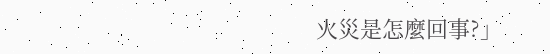火災是怎麼回事?」